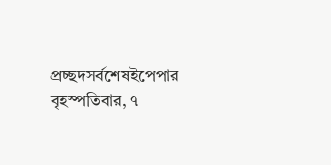প্রচ্ছদসর্বশেষইপেপার
বৃহস্পতিবার, ৭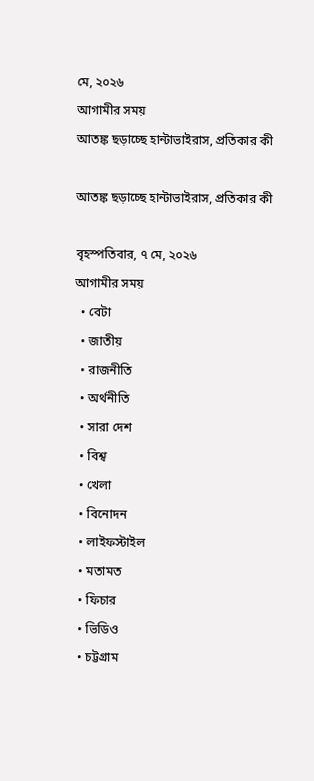মে, ২০২৬
আগামীর সময়
আতঙ্ক ছড়াচ্ছে হান্টাভাইরাস, প্রতিকার কী

আতঙ্ক ছড়াচ্ছে হান্টাভাইরাস, প্রতিকার কী

বৃহস্পতিবার, ৭ মে, ২০২৬
আগামীর সময়
  • বেটা
  • জাতীয়
  • রাজনীতি
  • অর্থনীতি
  • সারা দেশ
  • বিশ্ব
  • খেলা
  • বিনোদন
  • লাইফস্টাইল
  • মতামত
  • ফিচার
  • ভিডিও
  • চট্টগ্রাম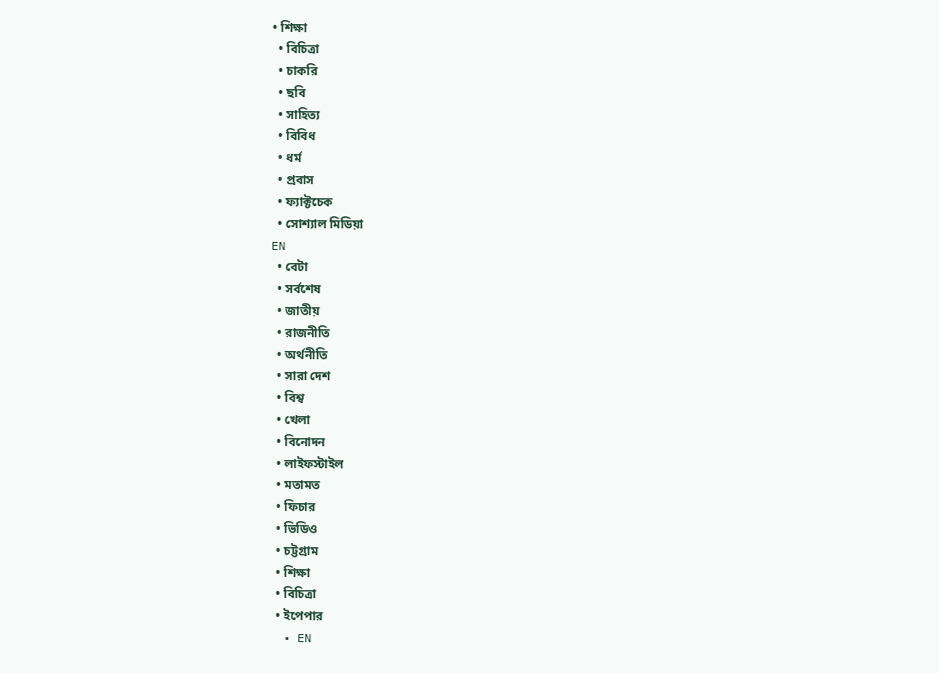• শিক্ষা
  • বিচিত্রা
  • চাকরি
  • ছবি
  • সাহিত্য
  • বিবিধ
  • ধর্ম
  • প্রবাস
  • ফ্যাক্টচেক
  • সোশ্যাল মিডিয়া
EN
  • বেটা
  • সর্বশেষ
  • জাতীয়
  • রাজনীতি
  • অর্থনীতি
  • সারা দেশ
  • বিশ্ব
  • খেলা
  • বিনোদন
  • লাইফস্টাইল
  • মতামত
  • ফিচার
  • ভিডিও
  • চট্টগ্রাম
  • শিক্ষা
  • বিচিত্রা
  • ইপেপার
  • EN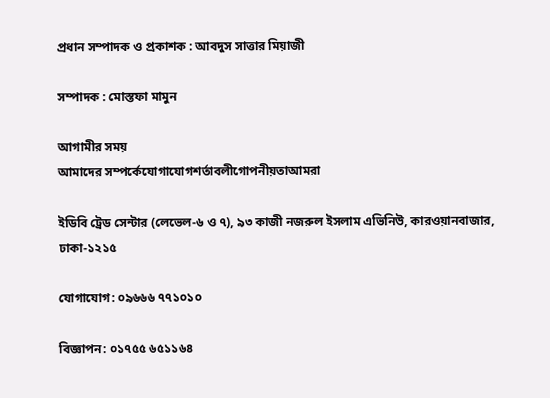প্রধান সম্পাদক ও প্রকাশক : আবদুস সাত্তার মিয়াজী

সম্পাদক : মোস্তফা মামুন

আগামীর সময়
আমাদের সম্পর্কেযোগাযোগশর্তাবলীগোপনীয়তাআমরা

ইডিবি ট্রেড সেন্টার (লেভেল-৬ ও ৭), ৯৩ কাজী নজরুল ইসলাম এভিনিউ, কারওয়ানবাজার, ঢাকা-১২১৫

যোগাযোগ: ০৯৬৬৬ ৭৭১০১০

বিজ্ঞাপন: ০১৭৫৫ ৬৫১১৬৪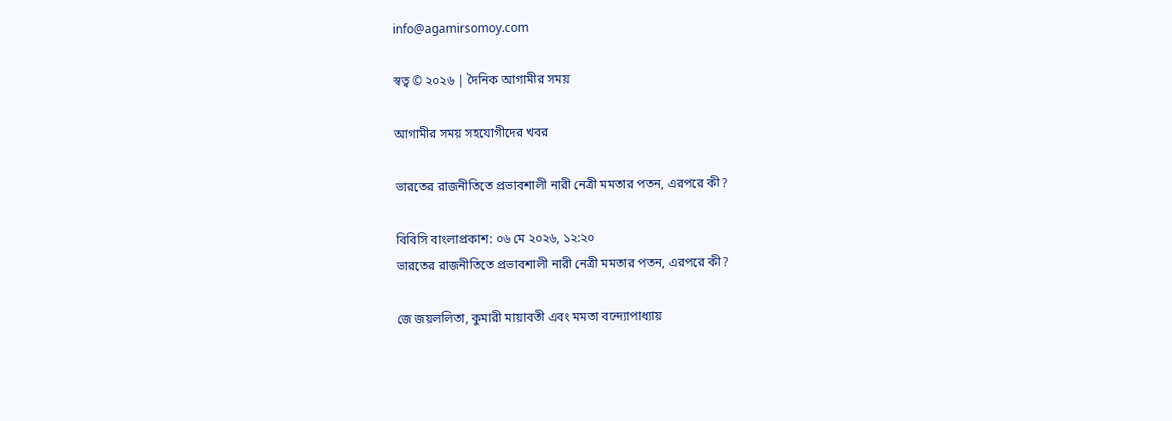info@agamirsomoy.com

স্বত্ব © ২০২৬ | দৈনিক আগামীর সময়

আগামীর সময় সহযোগীদের খবর

ভারতের রাজনীতিতে প্রভাবশালী নারী নেত্রী মমতার পতন, এরপরে কী?

বিবিসি বাংলাপ্রকাশ: ০৬ মে ২০২৬, ১২:২০
ভারতের রাজনীতিতে প্রভাবশালী নারী নেত্রী মমতার পতন, এরপরে কী?

জে জয়ললিতা, কুমারী মায়াবতী এবং মমতা বন্দ্যোপাধ্যায়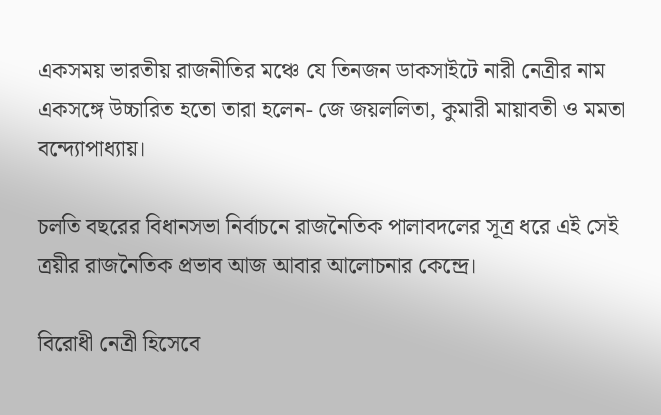একসময় ভারতীয় রাজনীতির মঞ্চে যে তিনজন ডাকসাইটে নারী নেত্রীর নাম একসঙ্গে উচ্চারিত হতো তারা হলেন- জে জয়ললিতা, কুমারী মায়াবতী ও মমতা বন্দ্যোপাধ্যায়।

চলতি বছরের বিধানসভা নির্বাচনে রাজনৈতিক পালাবদলের সূত্র ধরে এই সেই ত্রয়ীর রাজনৈতিক প্রভাব আজ আবার আলোচনার কেন্দ্রে।

বিরোধী নেত্রী হিসেবে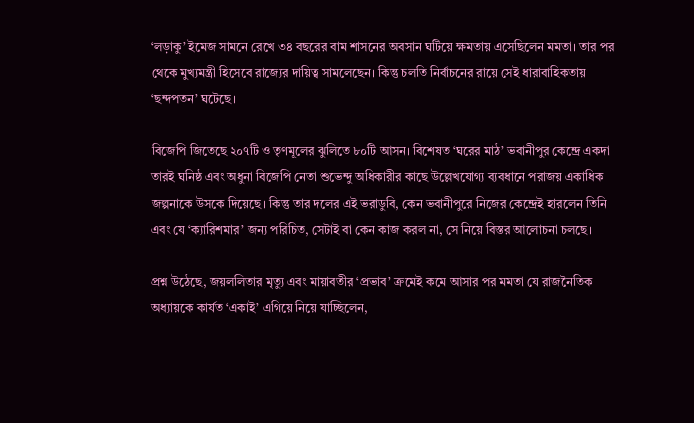‘লড়াকু’ ইমেজ সামনে রেখে ৩৪ বছরের বাম শাসনের অবসান ঘটিয়ে ক্ষমতায় এসেছিলেন মমতা। তার পর থেকে মুখ্যমন্ত্রী হিসেবে রাজ্যের দায়িত্ব সামলেছেন। কিন্তু চলতি নির্বাচনের রায়ে সেই ধারাবাহিকতায় ‘ছন্দপতন’ ঘটেছে।

বিজেপি জিতেছে ২০৭টি ও তৃণমূলের ঝুলিতে ৮০টি আসন। বিশেষত ‘ঘরের মাঠ’ ভবানীপুর কেন্দ্রে একদা তারই ঘনিষ্ঠ এবং অধুনা বিজেপি নেতা শুভেন্দু অধিকারীর কাছে উল্লেখযোগ্য ব্যবধানে পরাজয় একাধিক জল্পনাকে উসকে দিয়েছে। কিন্তু তার দলের এই ভরাডুবি, কেন ভবানীপুরে নিজের কেন্দ্রেই হারলেন তিনি এবং যে ‘ক্যারিশমার’ জন্য পরিচিত, সেটাই বা কেন কাজ করল না, সে নিয়ে বিস্তর আলোচনা চলছে।

প্রশ্ন উঠেছে, জয়ললিতার মৃত্যু এবং মায়াবতীর ‘প্রভাব’ ক্রমেই কমে আসার পর মমতা যে রাজনৈতিক অধ্যায়কে কার্যত ‘একাই’ এগিয়ে নিয়ে যাচ্ছিলেন,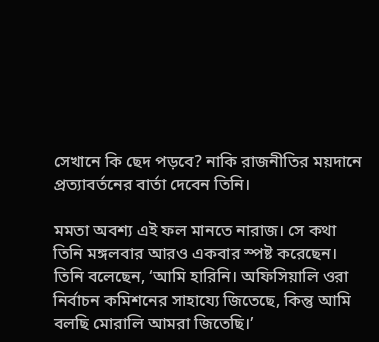সেখানে কি ছেদ পড়বে? নাকি রাজনীতির ময়দানে প্রত্যাবর্তনের বার্তা দেবেন তিনি।

মমতা অবশ্য এই ফল মানতে নারাজ। সে কথা তিনি মঙ্গলবার আরও একবার স্পষ্ট করেছেন। তিনি বলেছেন, ‘আমি হারিনি। অফিসিয়ালি ওরা নির্বাচন কমিশনের সাহায্যে জিতেছে, কিন্তু আমি বলছি মোরালি আমরা জিতেছি।’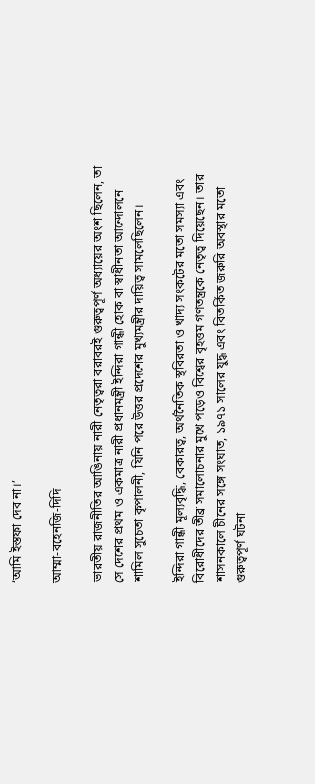‘আমি ইস্তফা দেব না।’

আম্মা-বহেনজি-দিদি

ভারতীয় রাজনীতির আঙিনায় নারী নেতৃত্বরা বরাবরই গুরুত্বপূর্ণ অধ্যায়ের অংশ ছিলেন, তা সে দেশের প্রথম ও একমাত্র নারী প্রধানমন্ত্রী ইন্দিরা গান্ধী হোক বা স্বাধীনতা আন্দোলনে শামিল সুচেতা কৃপালনী, যিনি পরে উত্তর প্রদেশের মুখ্যমন্ত্রীর দায়িত্ব সামলেছিলেন।

ইন্দিরা গান্ধী মূল্যবৃদ্ধি, বেকারত্ব, অর্থনৈতিক স্থবিরতা ও খাদ্য সংকটের মতো সমস্যা এবং বিরোধীদের তীব্র সমালোচনার মুখে পড়েও বিশ্বের বৃহত্তম গণতন্ত্রকে নেতৃত্ব দিয়েছেন। তার শাসনকালে চীনের সঙ্গে সংঘাত, ১৯৭১ সালের যুদ্ধ এবং বিতর্কিত জরুরি অবস্থার মতো গুরুত্বপূর্ণ ঘটনা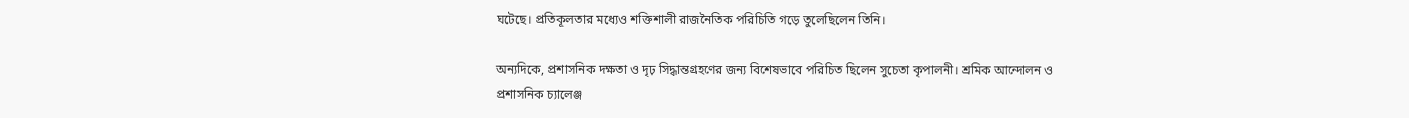ঘটেছে। প্রতিকূলতার মধ্যেও শক্তিশালী রাজনৈতিক পরিচিতি গড়ে তুলেছিলেন তিনি।

অন্যদিকে, প্রশাসনিক দক্ষতা ও দৃঢ় সিদ্ধান্তগ্রহণের জন্য বিশেষভাবে পরিচিত ছিলেন সুচেতা কৃপালনী। শ্রমিক আন্দোলন ও প্রশাসনিক চ্যালেঞ্জ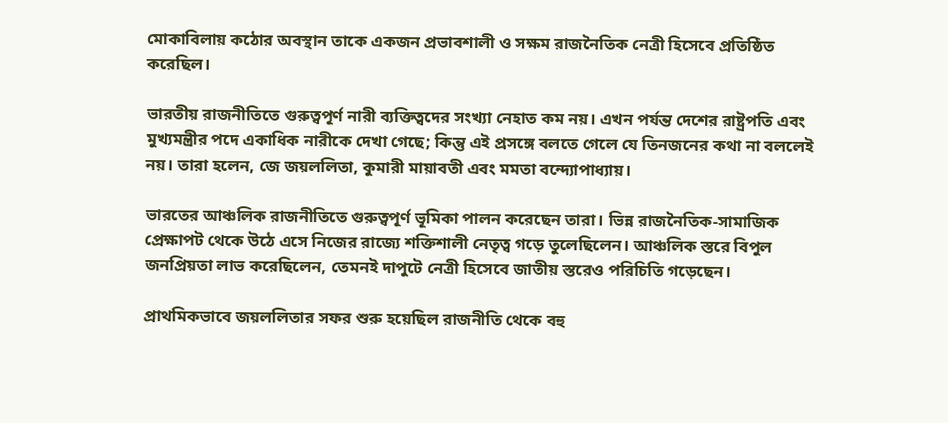মোকাবিলায় কঠোর অবস্থান তাকে একজন প্রভাবশালী ও সক্ষম রাজনৈতিক নেত্রী হিসেবে প্রতিষ্ঠিত করেছিল।

ভারতীয় রাজনীতিতে গুরুত্বপূর্ণ নারী ব্যক্তিত্বদের সংখ্যা নেহাত কম নয়। এখন পর্যন্ত দেশের রাষ্ট্রপতি এবং মুখ্যমন্ত্রীর পদে একাধিক নারীকে দেখা গেছে; কিন্তু এই প্রসঙ্গে বলতে গেলে যে তিনজনের কথা না বললেই নয়। তারা হলেন, জে জয়ললিতা, কুমারী মায়াবতী এবং মমতা বন্দ্যোপাধ্যায়।

ভারতের আঞ্চলিক রাজনীতিতে গুরুত্বপূর্ণ ভূমিকা পালন করেছেন তারা। ভিন্ন রাজনৈতিক-সামাজিক প্রেক্ষাপট থেকে উঠে এসে নিজের রাজ্যে শক্তিশালী নেতৃত্ব গড়ে তুলেছিলেন। আঞ্চলিক স্তরে বিপুল জনপ্রিয়তা লাভ করেছিলেন, তেমনই দাপুটে নেত্রী হিসেবে জাতীয় স্তরেও পরিচিতি গড়েছেন।

প্রাথমিকভাবে জয়ললিতার সফর শুরু হয়েছিল রাজনীতি থেকে বহু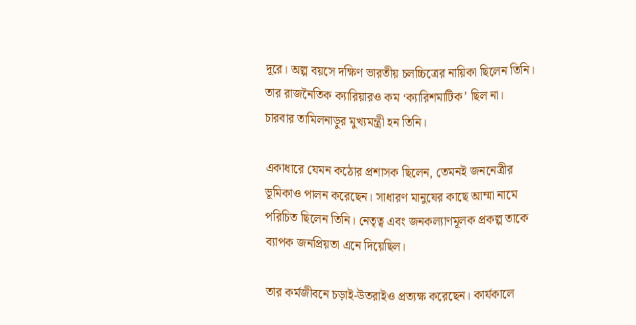দূরে। অল্প বয়সে দক্ষিণ ভারতীয় চলচ্চিত্রের নায়িকা ছিলেন তিনি। তার রাজনৈতিক ক্যারিয়ারও কম ‘ক্যারিশমাটিক’ ছিল না। চারবার তামিলনাড়ুর মুখ্যমন্ত্রী হন তিনি।

একাধারে যেমন কঠোর প্রশাসক ছিলেন, তেমনই জননেত্রীর ভূমিকাও পালন করেছেন। সাধারণ মানুষের কাছে আম্মা নামে পরিচিত ছিলেন তিনি। নেতৃত্ব এবং জনকল্যাণমূলক প্রকল্প তাকে ব্যাপক জনপ্রিয়তা এনে দিয়েছিল।

তার কর্মজীবনে চড়াই-উতরাইও প্রত্যক্ষ করেছেন। কার্যকালে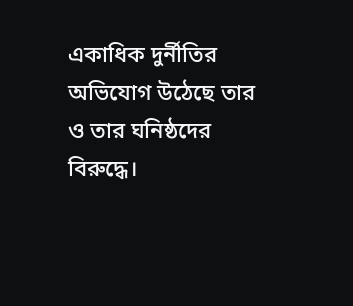একাধিক দুর্নীতির অভিযোগ উঠেছে তার ও তার ঘনিষ্ঠদের বিরুদ্ধে।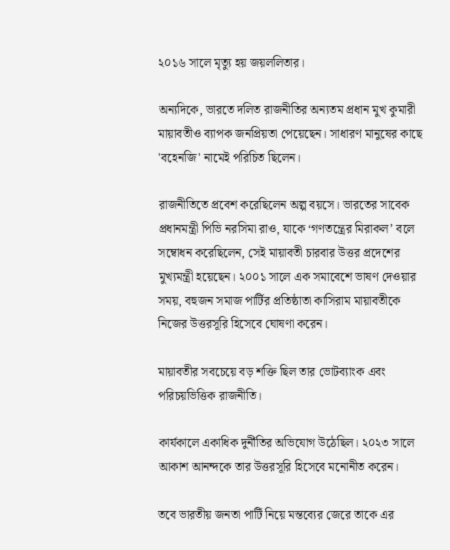২০১৬ সালে মৃত্যু হয় জয়ললিতার।

অন্যদিকে, ভারতে দলিত রাজনীতির অন্যতম প্রধান মুখ কুমারী মায়াবতীও ব্যাপক জনপ্রিয়তা পেয়েছেন। সাধারণ মানুষের কাছে 'বহেনজি' নামেই পরিচিত ছিলেন।

রাজনীতিতে প্রবেশ করেছিলেন অল্প বয়সে। ভারতের সাবেক প্রধানমন্ত্রী পিভি নরসিমা রাও, যাকে ‘গণতন্ত্রের মিরাকল’ বলে সম্বোধন করেছিলেন, সেই মায়াবতী চারবার উত্তর প্রদেশের মুখ্যমন্ত্রী হয়েছেন। ২০০১ সালে এক সমাবেশে ভাষণ দেওয়ার সময়, বহুজন সমাজ পার্টির প্রতিষ্ঠাতা কাসিরাম মায়াবতীকে নিজের উত্তরসূরি হিসেবে ঘোষণা করেন।

মায়াবতীর সবচেয়ে বড় শক্তি ছিল তার ভোটব্যাংক এবং পরিচয়ভিত্তিক রাজনীতি।

কার্যকালে একাধিক দুর্নীতির অভিযোগ উঠেছিল। ২০২৩ সালে আকাশ আনন্দকে তার উত্তরসূরি হিসেবে মনোনীত করেন।

তবে ভারতীয় জনতা পার্টি নিয়ে মন্তব্যের জেরে তাকে এর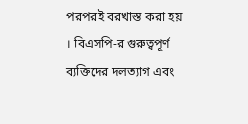পরপরই বরখাস্ত করা হয় । বিএসপি-র গুরুত্বপূর্ণ ব্যক্তিদের দলত্যাগ এবং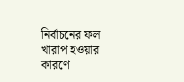নির্বাচনের ফল খারাপ হওয়ার কারণে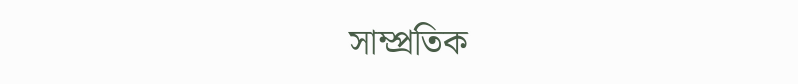সাম্প্রতিক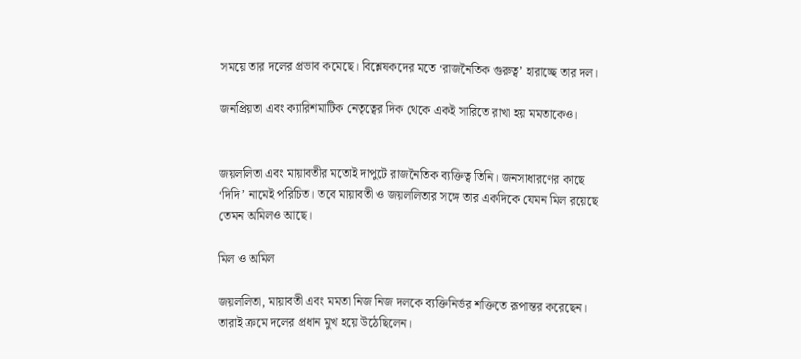সময়ে তার দলের প্রভাব কমেছে। বিশ্লেষকদের মতে ‘রাজনৈতিক গুরুত্ব’ হারাচ্ছে তার দল।

জনপ্রিয়তা এবং ক্যারিশমাটিক নেতৃত্বের দিক থেকে একই সারিতে রাখা হয় মমতাকেও।


জয়ললিতা এবং মায়াবতীর মতোই দাপুটে রাজনৈতিক ব্যক্তিত্ব তিনি। জনসাধারণের কাছে ‘দিদি’ নামেই পরিচিত। তবে মায়াবতী ও জয়ললিতার সঙ্গে তার একদিকে যেমন মিল রয়েছে তেমন অমিলও আছে।

মিল ও অমিল

জয়ললিতা, মায়াবতী এবং মমতা নিজ নিজ দলকে ব্যক্তিনির্ভর শক্তিতে রূপান্তর করেছেন। তারাই ক্রমে দলের প্রধান মুখ হয়ে উঠেছিলেন।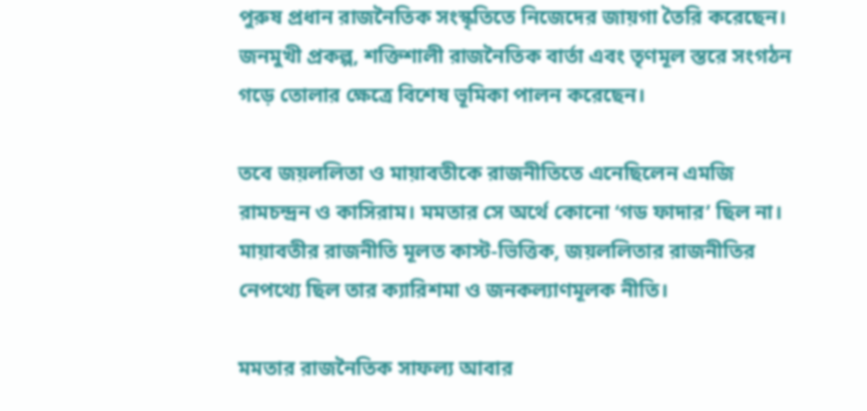পুরুষ প্রধান রাজনৈতিক সংস্কৃতিতে নিজেদের জায়গা তৈরি করেছেন। জনমুখী প্রকল্প, শক্তিশালী রাজনৈতিক বার্তা এবং তৃণমূল স্তরে সংগঠন গড়ে তোলার ক্ষেত্রে বিশেষ ভূমিকা পালন করেছেন।

তবে জয়ললিতা ও মায়াবতীকে রাজনীতিতে এনেছিলেন এমজি রামচন্দ্রন ও কাসিরাম। মমতার সে অর্থে কোনো ‘গড ফাদার’ ছিল না। মায়াবতীর রাজনীতি মূলত কাস্ট-ভিত্তিক, জয়ললিতার রাজনীতির নেপথ্যে ছিল তার ক্যারিশমা ও জনকল্যাণমূলক নীতি।

মমতার রাজনৈতিক সাফল্য আবার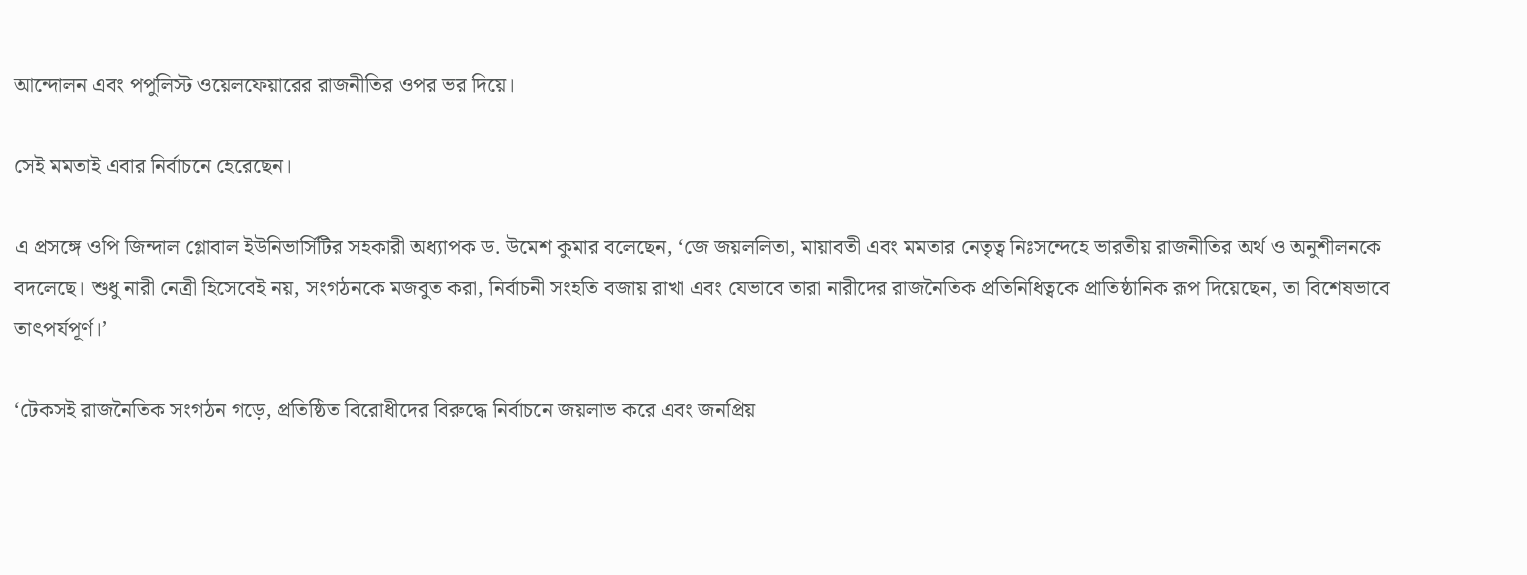আন্দোলন এবং পপুলিস্ট ওয়েলফেয়ারের রাজনীতির ওপর ভর দিয়ে।

সেই মমতাই এবার নির্বাচনে হেরেছেন।

এ প্রসঙ্গে ওপি জিন্দাল গ্লোবাল ইউনিভার্সিটির সহকারী অধ্যাপক ড. উমেশ কুমার বলেছেন, ‘জে জয়ললিতা, মায়াবতী এবং মমতার নেতৃত্ব নিঃসন্দেহে ভারতীয় রাজনীতির অর্থ ও অনুশীলনকে বদলেছে। শুধু নারী নেত্রী হিসেবেই নয়, সংগঠনকে মজবুত করা, নির্বাচনী সংহতি বজায় রাখা এবং যেভাবে তারা নারীদের রাজনৈতিক প্রতিনিধিত্বকে প্রাতিষ্ঠানিক রূপ দিয়েছেন, তা বিশেষভাবে তাৎপর্যপূর্ণ।’

‘টেকসই রাজনৈতিক সংগঠন গড়ে, প্রতিষ্ঠিত বিরোধীদের বিরুদ্ধে নির্বাচনে জয়লাভ করে এবং জনপ্রিয়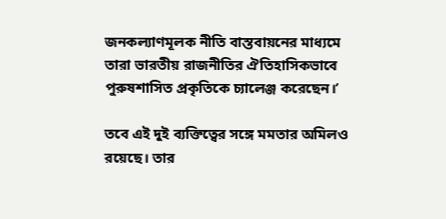জনকল্যাণমূলক নীতি বাস্তবায়নের মাধ্যমে তারা ভারতীয় রাজনীতির ঐতিহাসিকভাবে পুরুষশাসিত প্রকৃতিকে চ্যালেঞ্জ করেছেন।’

তবে এই দুই ব্যক্তিত্বের সঙ্গে মমতার অমিলও রয়েছে। তার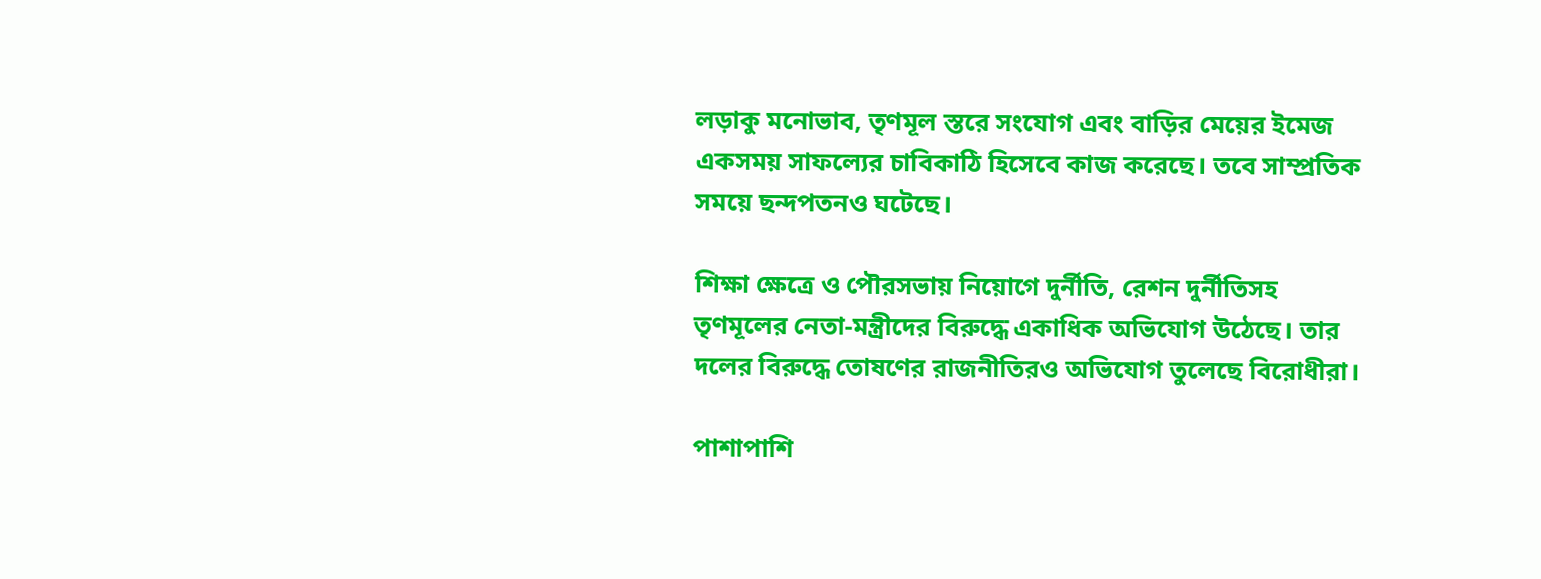লড়াকু মনোভাব, তৃণমূল স্তরে সংযোগ এবং বাড়ির মেয়ের ইমেজ একসময় সাফল্যের চাবিকাঠি হিসেবে কাজ করেছে। তবে সাম্প্রতিক সময়ে ছন্দপতনও ঘটেছে।

শিক্ষা ক্ষেত্রে ও পৌরসভায় নিয়োগে দুর্নীতি, রেশন দুর্নীতিসহ তৃণমূলের নেতা-মন্ত্রীদের বিরুদ্ধে একাধিক অভিযোগ উঠেছে। তার দলের বিরুদ্ধে তোষণের রাজনীতিরও অভিযোগ তুলেছে বিরোধীরা।

পাশাপাশি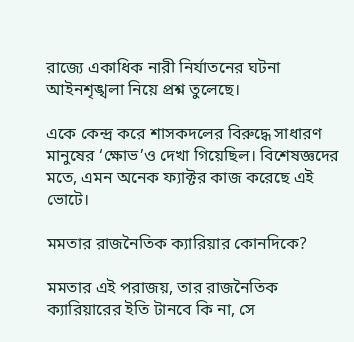রাজ্যে একাধিক নারী নির্যাতনের ঘটনা আইনশৃঙ্খলা নিয়ে প্রশ্ন তুলেছে।

একে কেন্দ্র করে শাসকদলের বিরুদ্ধে সাধারণ মানুষের ‘ক্ষোভ’ও দেখা গিয়েছিল। বিশেষজ্ঞদের মতে, এমন অনেক ফ্যাক্টর কাজ করেছে এই ভোটে।

মমতার রাজনৈতিক ক্যারিয়ার কোনদিকে?

মমতার এই পরাজয়, তার রাজনৈতিক ক্যারিয়ারের ইতি টানবে কি না, সে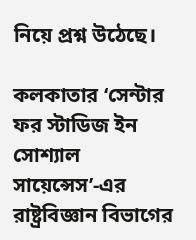নিয়ে প্রশ্ন উঠেছে।

কলকাতার ‘সেন্টার ফর স্টাডিজ ইন সোশ্যাল সায়েন্সেস’-এর রাষ্ট্রবিজ্ঞান বিভাগের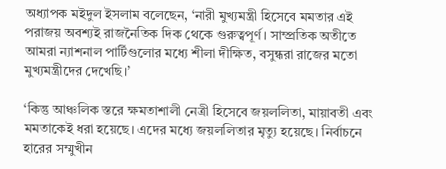অধ্যাপক মইদুল ইসলাম বলেছেন, ‘নারী মুখ্যমন্ত্রী হিসেবে মমতার এই পরাজয় অবশ্যই রাজনৈতিক দিক থেকে গুরুত্বপূর্ণ। সাম্প্রতিক অতীতে আমরা ন্যাশনাল পার্টিগুলোর মধ্যে শীলা দীক্ষিত, বসুন্ধরা রাজের মতো মুখ্যমন্ত্রীদের দেখেছি।’

‘কিন্তু আঞ্চলিক স্তরে ক্ষমতাশালী নেত্রী হিসেবে জয়ললিতা, মায়াবতী এবং মমতাকেই ধরা হয়েছে। এদের মধ্যে জয়ললিতার মৃত্যু হয়েছে। নির্বাচনে হারের সম্মুখীন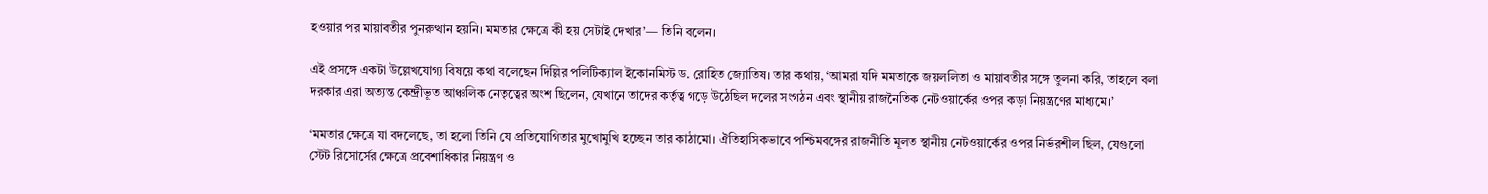হওয়ার পর মায়াবতীর পুনরুত্থান হয়নি। মমতার ক্ষেত্রে কী হয় সেটাই দেখার’— তিনি বলেন।

এই প্রসঙ্গে একটা উল্লেখযোগ্য বিষয়ে কথা বলেছেন দিল্লির পলিটিক্যাল ইকোনমিস্ট ড. রোহিত জ্যোতিষ। তার কথায়, ‘আমরা যদি মমতাকে জয়ললিতা ও মায়াবতীর সঙ্গে তুলনা করি, তাহলে বলা দরকার এরা অত্যন্ত কেন্দ্রীভূত আঞ্চলিক নেতৃত্বের অংশ ছিলেন, যেখানে তাদের কর্তৃত্ব গড়ে উঠেছিল দলের সংগঠন এবং স্থানীয় রাজনৈতিক নেটওয়ার্কের ওপর কড়া নিয়ন্ত্রণের মাধ্যমে।’

‘মমতার ক্ষেত্রে যা বদলেছে, তা হলো তিনি যে প্রতিযোগিতার মুখোমুখি হচ্ছেন তার কাঠামো। ঐতিহাসিকভাবে পশ্চিমবঙ্গের রাজনীতি মূলত স্থানীয় নেটওয়ার্কের ওপর নির্ভরশীল ছিল, যেগুলো স্টেট রিসোর্সের ক্ষেত্রে প্রবেশাধিকার নিয়ন্ত্রণ ও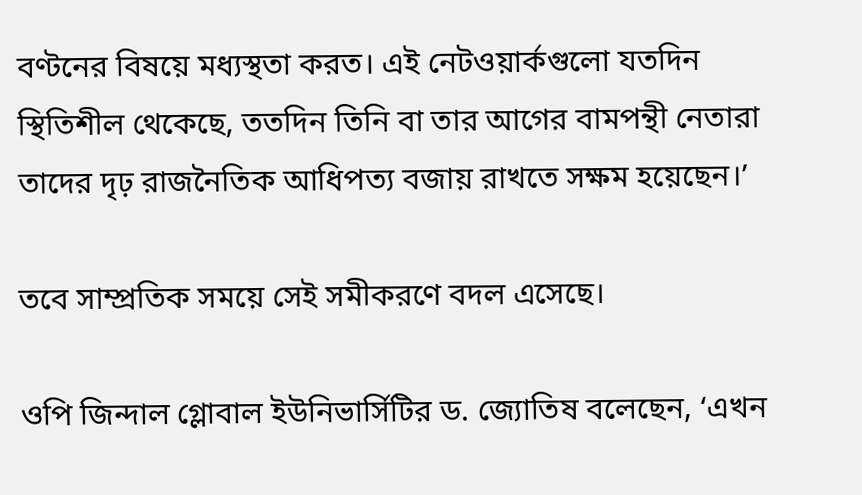বণ্টনের বিষয়ে মধ্যস্থতা করত। এই নেটওয়ার্কগুলো যতদিন স্থিতিশীল থেকেছে, ততদিন তিনি বা তার আগের বামপন্থী নেতারা তাদের দৃঢ় রাজনৈতিক আধিপত্য বজায় রাখতে সক্ষম হয়েছেন।’

তবে সাম্প্রতিক সময়ে সেই সমীকরণে বদল এসেছে।

ওপি জিন্দাল গ্লোবাল ইউনিভার্সিটির ড. জ্যোতিষ বলেছেন, ‘এখন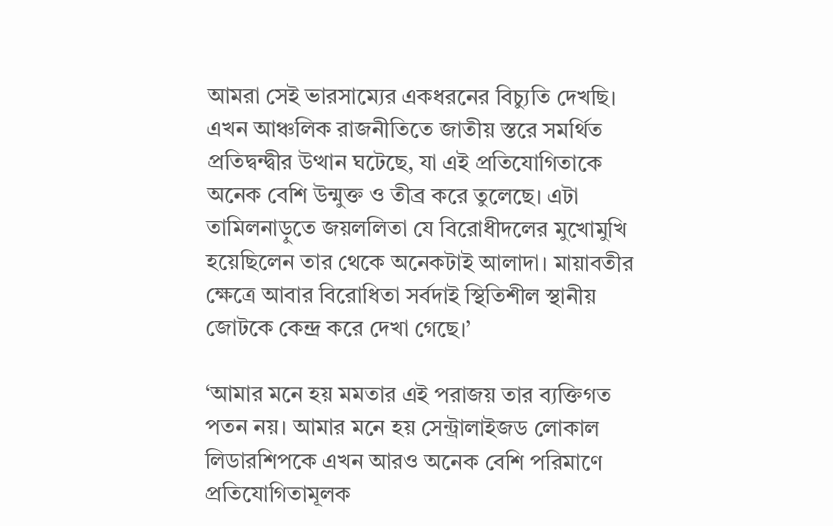আমরা সেই ভারসাম্যের একধরনের বিচ্যুতি দেখছি। এখন আঞ্চলিক রাজনীতিতে জাতীয় স্তরে সমর্থিত প্রতিদ্বন্দ্বীর উত্থান ঘটেছে, যা এই প্রতিযোগিতাকে অনেক বেশি উন্মুক্ত ও তীব্র করে তুলেছে। এটা তামিলনাড়ুতে জয়ললিতা যে বিরোধীদলের মুখোমুখি হয়েছিলেন তার থেকে অনেকটাই আলাদা। মায়াবতীর ক্ষেত্রে আবার বিরোধিতা সর্বদাই স্থিতিশীল স্থানীয় জোটকে কেন্দ্র করে দেখা গেছে।’

‘আমার মনে হয় মমতার এই পরাজয় তার ব্যক্তিগত পতন নয়। আমার মনে হয় সেন্ট্রালাইজড লোকাল লিডারশিপকে এখন আরও অনেক বেশি পরিমাণে প্রতিযোগিতামূলক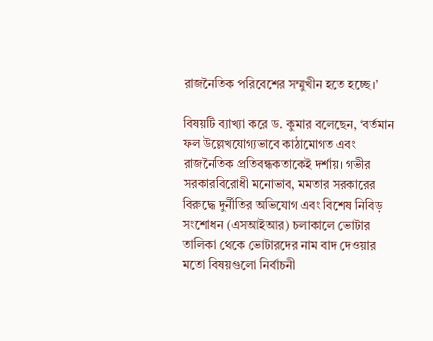রাজনৈতিক পরিবেশের সম্মুখীন হতে হচ্ছে।’

বিষয়টি ব্যাখ্যা করে ড. কুমার বলেছেন, ‘বর্তমান ফল উল্লেখযোগ্যভাবে কাঠামোগত এবং রাজনৈতিক প্রতিবন্ধকতাকেই দর্শায়। গভীর সরকারবিরোধী মনোভাব, মমতার সরকারের বিরুদ্ধে দুর্নীতির অভিযোগ এবং বিশেষ নিবিড় সংশোধন (এসআইআর) চলাকালে ভোটার তালিকা থেকে ভোটারদের নাম বাদ দেওয়ার মতো বিষয়গুলো নির্বাচনী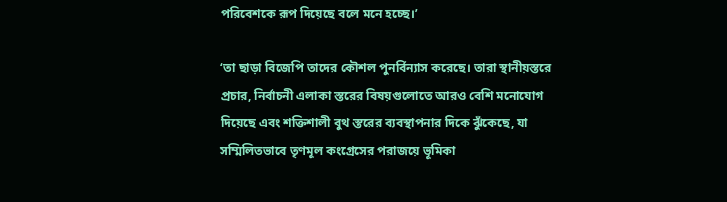পরিবেশকে রূপ দিয়েছে বলে মনে হচ্ছে।’

‘তা ছাড়া বিজেপি তাদের কৌশল পুনর্বিন্যাস করেছে। তারা স্থানীয়স্তরে প্রচার, নির্বাচনী এলাকা স্তরের বিষয়গুলোতে আরও বেশি মনোযোগ দিয়েছে এবং শক্তিশালী বুথ স্তরের ব্যবস্থাপনার দিকে ঝুঁকেছে, যা সম্মিলিতভাবে তৃণমূল কংগ্রেসের পরাজয়ে ভূমিকা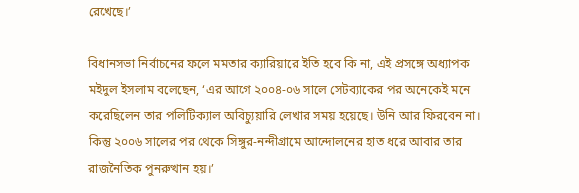রেখেছে।’

বিধানসভা নির্বাচনের ফলে মমতার ক্যারিয়ারে ইতি হবে কি না, এই প্রসঙ্গে অধ্যাপক মইদুল ইসলাম বলেছেন, ‘এর আগে ২০০৪-০৬ সালে সেটব্যাকের পর অনেকেই মনে করেছিলেন তার পলিটিক্যাল অবিচ্যুয়ারি লেখার সময় হয়েছে। উনি আর ফিরবেন না। কিন্তু ২০০৬ সালের পর থেকে সিঙ্গুর-নন্দীগ্রামে আন্দোলনের হাত ধরে আবার তার রাজনৈতিক পুনরুত্থান হয়।’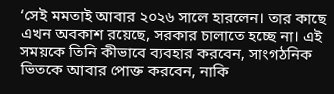‘সেই মমতাই আবার ২০২৬ সালে হারলেন। তার কাছে এখন অবকাশ রয়েছে, সরকার চালাতে হচ্ছে না। এই সময়কে তিনি কীভাবে ব্যবহার করবেন, সাংগঠনিক ভিতকে আবার পোক্ত করবেন, নাকি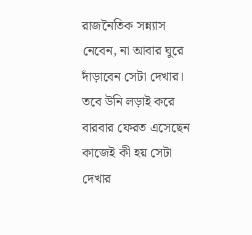রাজনৈতিক সন্ন্যাস নেবেন, না আবার ঘুরে দাঁড়াবেন সেটা দেখার। তবে উনি লড়াই করে বারবার ফেরত এসেছেন কাজেই কী হয় সেটা দেখার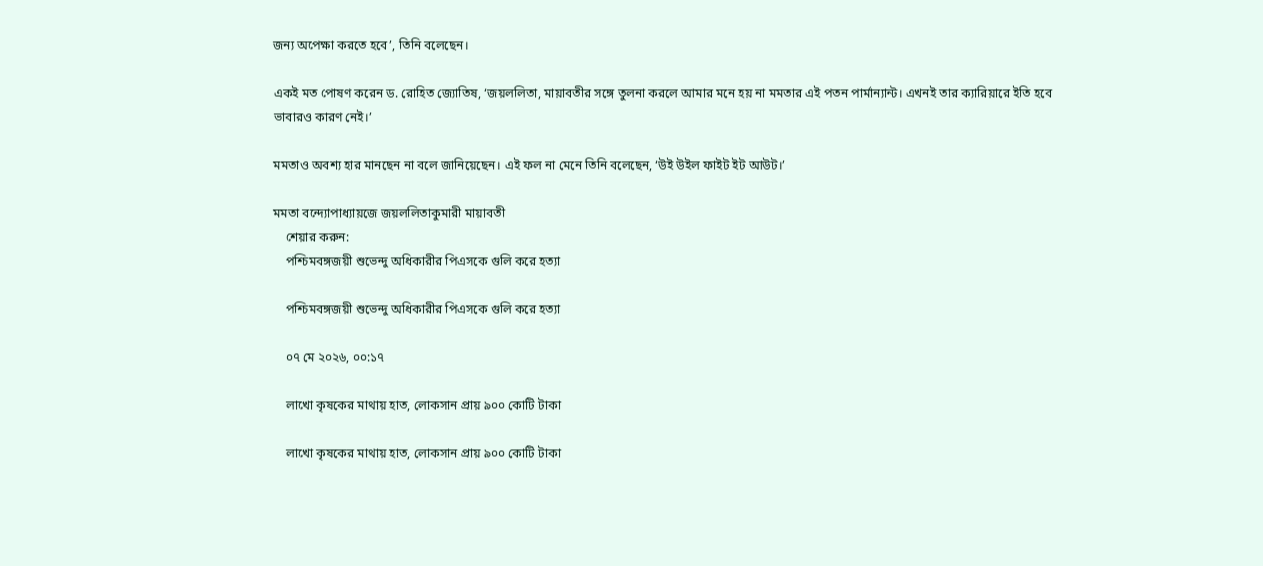জন্য অপেক্ষা করতে হবে’, তিনি বলেছেন।

একই মত পোষণ করেন ড. রোহিত জ্যোতিষ, ‘জয়ললিতা, মায়াবতীর সঙ্গে তুলনা করলে আমার মনে হয় না মমতার এই পতন পার্মান্যান্ট। এখনই তার ক্যারিয়ারে ইতি হবে ভাবারও কারণ নেই।’

মমতাও অবশ্য হার মানছেন না বলে জানিয়েছেন। এই ফল না মেনে তিনি বলেছেন, ‘উই উইল ফাইট ইট আউট।’

মমতা বন্দ্যোপাধ্যায়জে জয়ললিতাকুমারী মায়াবতী
    শেয়ার করুন:
    পশ্চিমবঙ্গজয়ী শুভেন্দু অধিকারীর পিএসকে গুলি করে হত্যা

    পশ্চিমবঙ্গজয়ী শুভেন্দু অধিকারীর পিএসকে গুলি করে হত্যা

    ০৭ মে ২০২৬, ০০:১৭

    লাখো কৃষকের মাথায় হাত, লোকসান প্রায় ৯০০ কোটি টাকা

    লাখো কৃষকের মাথায় হাত, লোকসান প্রায় ৯০০ কোটি টাকা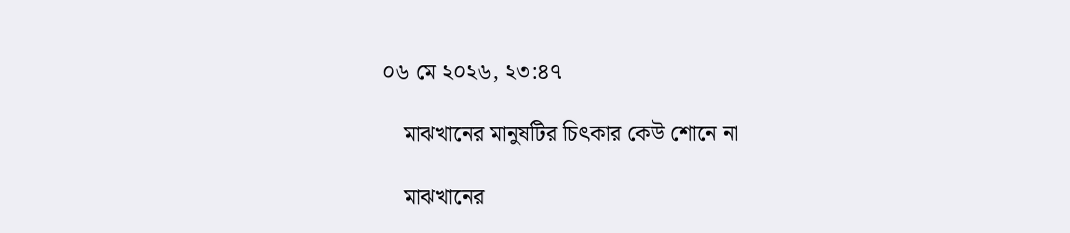০৬ মে ২০২৬, ২৩:৪৭

    মাঝখানের মানুষটির চিৎকার কেউ শোনে না

    মাঝখানের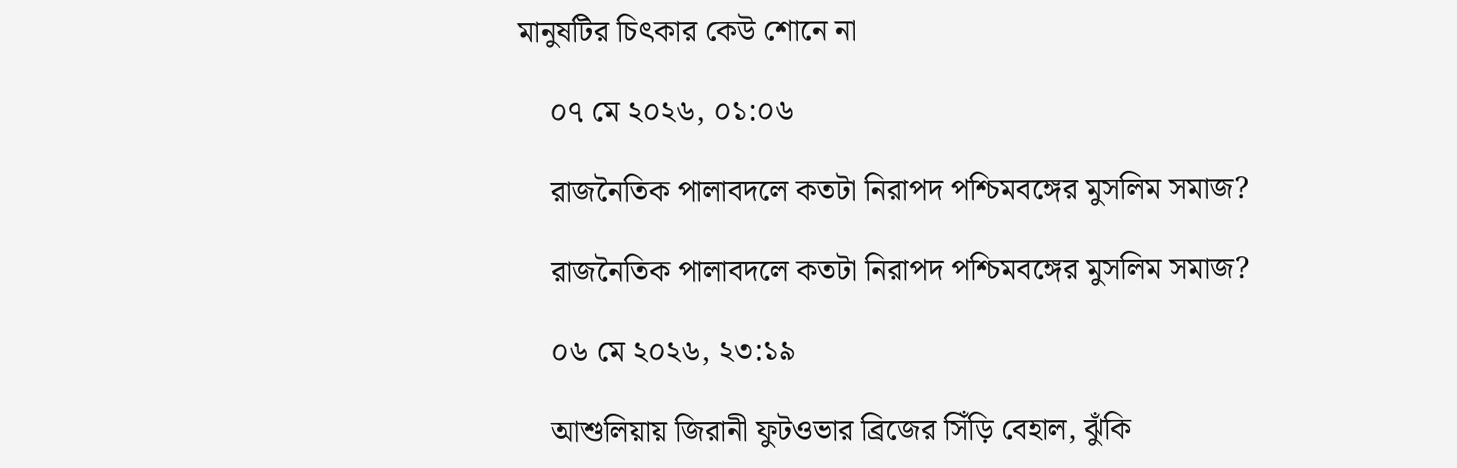মানুষটির চিৎকার কেউ শোনে না

    ০৭ মে ২০২৬, ০১:০৬

    রাজনৈতিক পালাবদলে কতটা নিরাপদ পশ্চিমবঙ্গের মুসলিম সমাজ?

    রাজনৈতিক পালাবদলে কতটা নিরাপদ পশ্চিমবঙ্গের মুসলিম সমাজ?

    ০৬ মে ২০২৬, ২৩:১৯

    আশুলিয়ায় জিরানী ফুটওভার ব্রিজের সিঁড়ি বেহাল, ঝুঁকি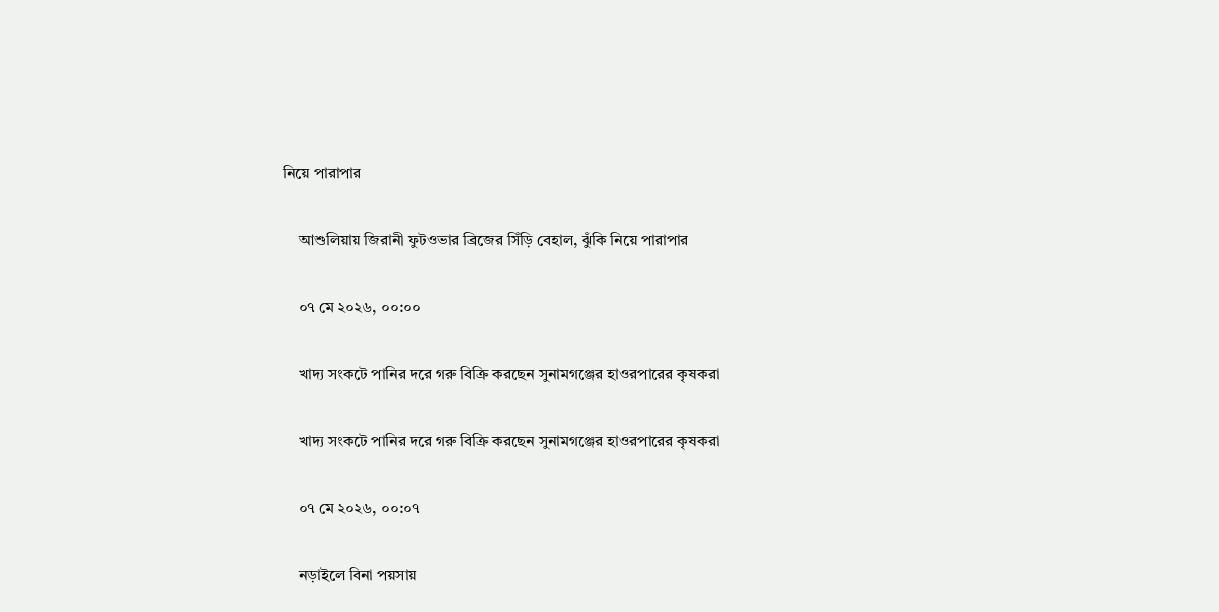নিয়ে পারাপার

    আশুলিয়ায় জিরানী ফুটওভার ব্রিজের সিঁড়ি বেহাল, ঝুঁকি নিয়ে পারাপার

    ০৭ মে ২০২৬, ০০:০০

    খাদ্য সংকটে পানির দরে গরু বিক্রি করছেন সুনামগঞ্জের হাওরপারের কৃষকরা

    খাদ্য সংকটে পানির দরে গরু বিক্রি করছেন সুনামগঞ্জের হাওরপারের কৃষকরা

    ০৭ মে ২০২৬, ০০:০৭

    নড়াইলে বিনা পয়সায়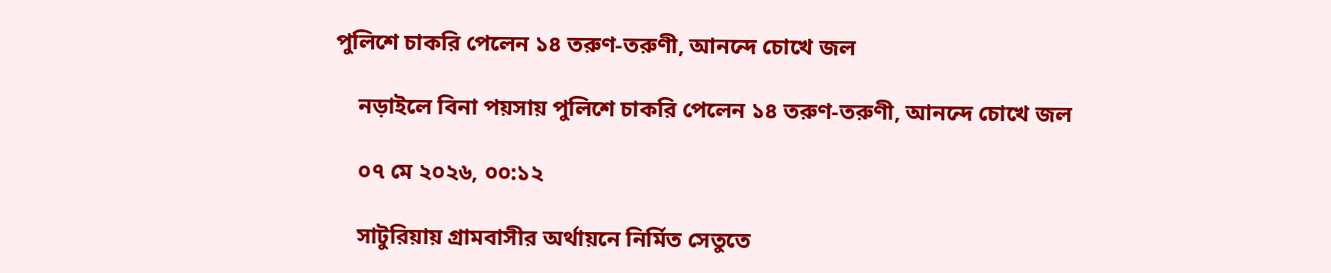পুলিশে চাকরি পেলেন ১৪ তরুণ-তরুণী, আনন্দে চোখে জল

    নড়াইলে বিনা পয়সায় পুলিশে চাকরি পেলেন ১৪ তরুণ-তরুণী, আনন্দে চোখে জল

    ০৭ মে ২০২৬, ০০:১২

    সাটুরিয়ায় গ্রামবাসীর অর্থায়নে নির্মিত সেতুতে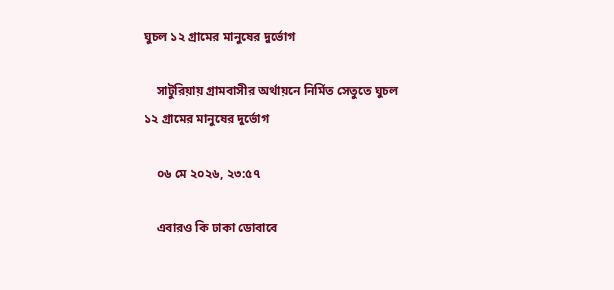ঘুচল ১২ গ্রামের মানুষের দুর্ভোগ

    সাটুরিয়ায় গ্রামবাসীর অর্থায়নে নির্মিত সেতুতে ঘুচল ১২ গ্রামের মানুষের দুর্ভোগ

    ০৬ মে ২০২৬, ২৩:৫৭

    এবারও কি ঢাকা ডোবাবে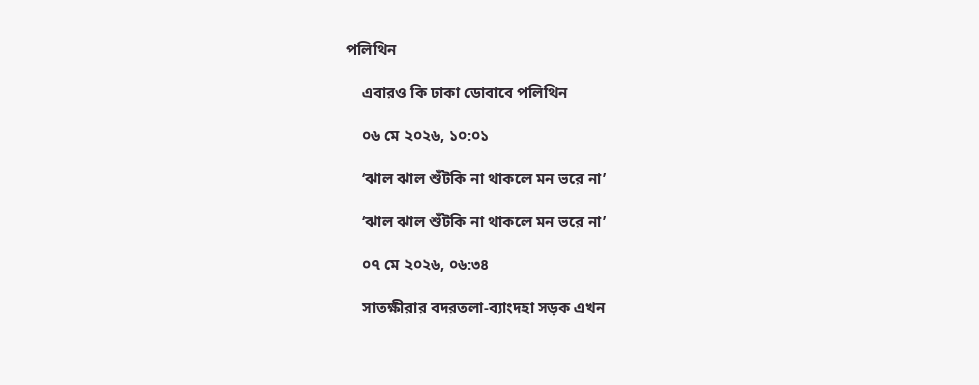পলিথিন

    এবারও কি ঢাকা ডোবাবে পলিথিন

    ০৬ মে ২০২৬, ১০:০১

    ‘ঝাল ঝাল শুঁটকি না থাকলে মন ভরে না’

    ‘ঝাল ঝাল শুঁটকি না থাকলে মন ভরে না’

    ০৭ মে ২০২৬, ০৬:৩৪

    সাতক্ষীরার বদরতলা-ব্যাংদহা সড়ক এখন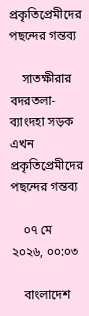প্রকৃতিপ্রেমীদের পছন্দের গন্তব্য

    সাতক্ষীরার বদরতলা-ব্যাংদহা সড়ক এখন প্রকৃতিপ্রেমীদের পছন্দের গন্তব্য

    ০৭ মে ২০২৬, ০০:০৩

    বাংলাদেশ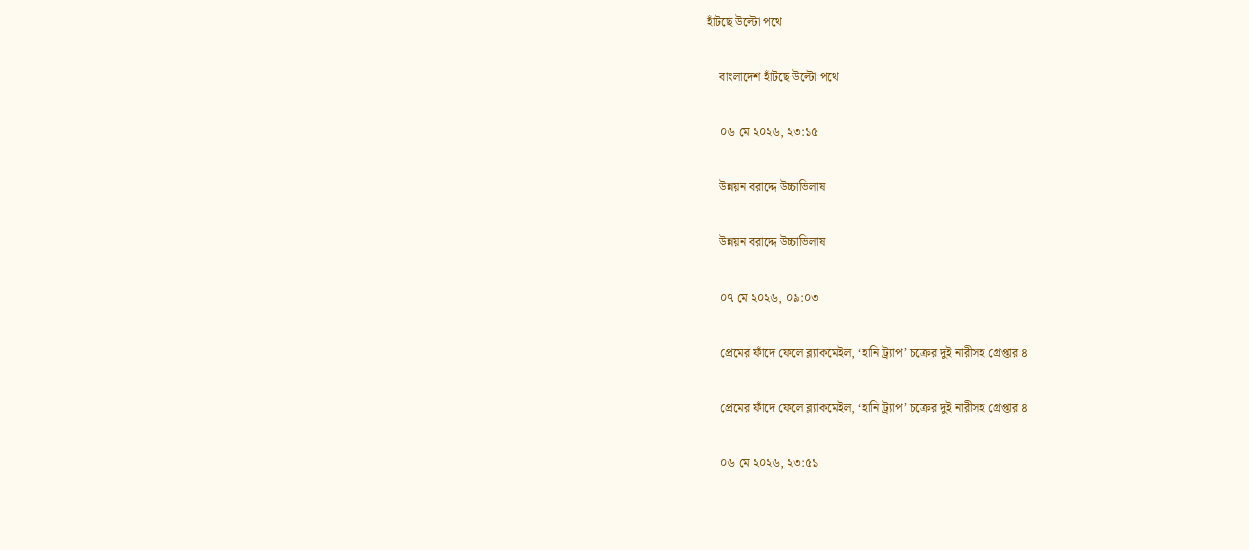হাঁটছে উল্টো পথে

    বাংলাদেশ হাঁটছে উল্টো পথে

    ০৬ মে ২০২৬, ২৩:১৫

    উন্নয়ন বরাদ্দে উচ্চাভিলাষ

    উন্নয়ন বরাদ্দে উচ্চাভিলাষ

    ০৭ মে ২০২৬, ০৯:০৩

    প্রেমের ফাঁদে ফেলে ব্ল্যাকমেইল, ‘হানি ট্র্যাপ’ চক্রের দুই নারীসহ গ্রেপ্তার ৪

    প্রেমের ফাঁদে ফেলে ব্ল্যাকমেইল, ‘হানি ট্র্যাপ’ চক্রের দুই নারীসহ গ্রেপ্তার ৪

    ০৬ মে ২০২৬, ২৩:৫১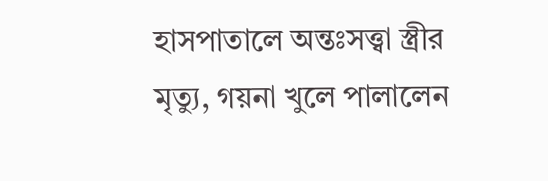হাসপাতালে অন্তঃসত্ত্বা স্ত্রীর মৃত্যু, গয়না খুলে পালালেন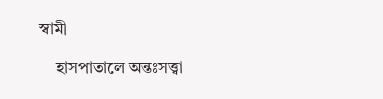স্বামী

    হাসপাতালে অন্তঃসত্ত্বা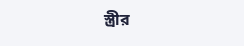স্ত্রীর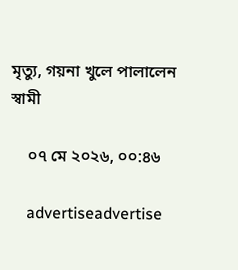মৃত্যু, গয়না খুলে পালালেন স্বামী

    ০৭ মে ২০২৬, ০০:৪৬

    advertiseadvertise